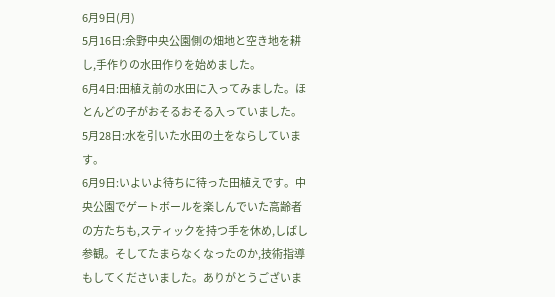6月9日(月)
5月16日:余野中央公園側の畑地と空き地を耕し,手作りの水田作りを始めました。
6月4日:田植え前の水田に入ってみました。ほとんどの子がおそるおそる入っていました。
5月28日:水を引いた水田の土をならしています。
6月9日:いよいよ待ちに待った田植えです。中央公園でゲートボールを楽しんでいた高齢者の方たちも,スティックを持つ手を休め,しばし参観。そしてたまらなくなったのか,技術指導もしてくださいました。ありがとうございま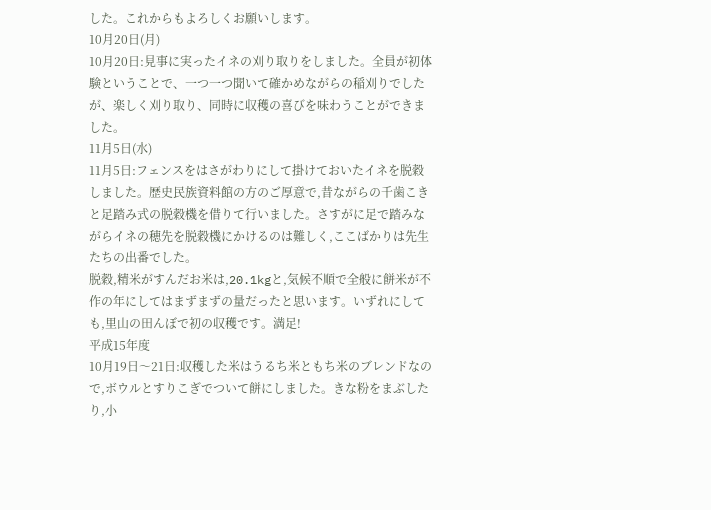した。これからもよろしくお願いします。
10月20日(月)
10月20日:見事に実ったイネの刈り取りをしました。全員が初体験ということで、一つ一つ聞いて確かめながらの稲刈りでしたが、楽しく刈り取り、同時に収穫の喜びを味わうことができました。
11月5日(水)
11月5日:フェンスをはさがわりにして掛けておいたイネを脱穀しました。歴史民族資料館の方のご厚意で,昔ながらの千歯こきと足踏み式の脱穀機を借りて行いました。さすがに足で踏みながらイネの穂先を脱穀機にかけるのは難しく,ここばかりは先生たちの出番でした。
脱穀,精米がすんだお米は,20.1kgと,気候不順で全般に餅米が不作の年にしてはまずまずの量だったと思います。いずれにしても,里山の田んぼで初の収穫です。満足!
平成15年度
10月19日〜21日:収穫した米はうるち米ともち米のブレンドなので,ボウルとすりこぎでついて餅にしました。きな粉をまぶしたり,小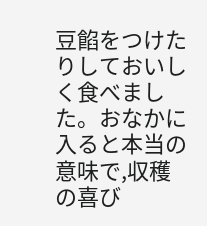豆餡をつけたりしておいしく食べました。おなかに入ると本当の意味で,収穫の喜び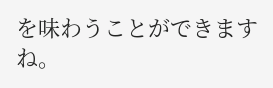を味わうことができますね。